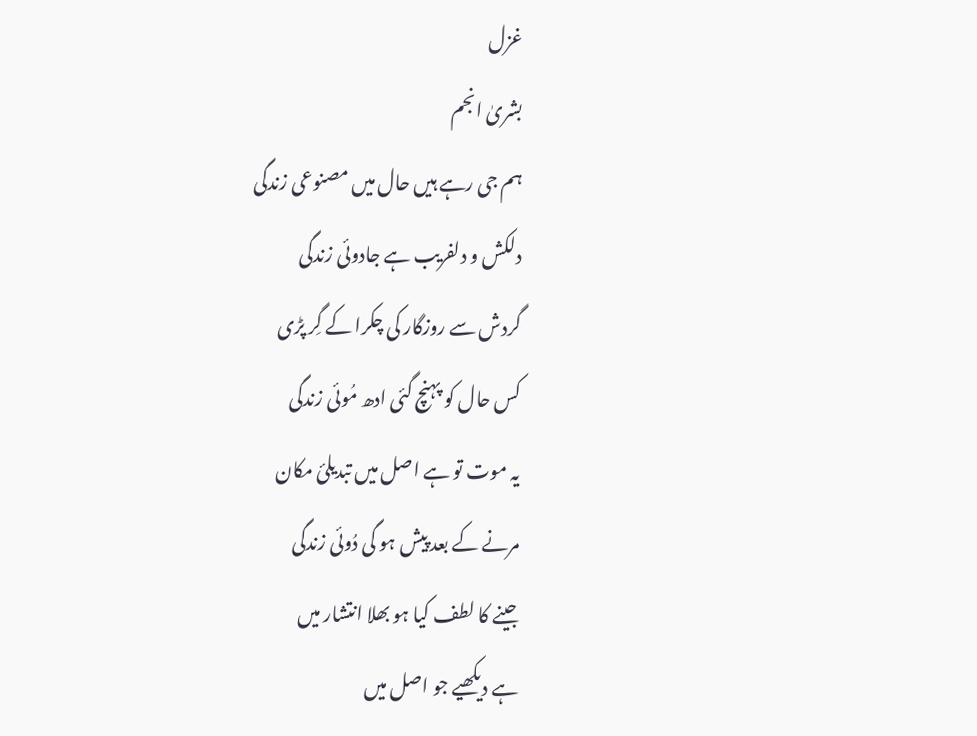غزل
بشریٰ انجم
ہم جی رہے ہیں حال میں مصنوعی زندگی
دلکش و دلفریب ہے جادوئی زندگی
گردش سے روزگار کی چکرا کے گِر پڑی
کس حال کو پہنچ گئی ادھ مُوئی زندگی
یہ موت تو ہے اصل میں تبدیلئ مکان
مرنے کے بعد پیش ہو گی دُوئی زندگی
جینے کا لطف کیا ہو بھلا انتشار میں
ہے دیکھیے جو اصل میں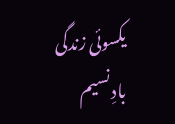یکسوئی زندگی
بادِ نسیم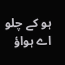ہو کے چلو اے ہواؤ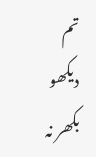تم
دیکھو بکھر نہ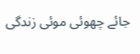جائے چھوئی موئی زندگی